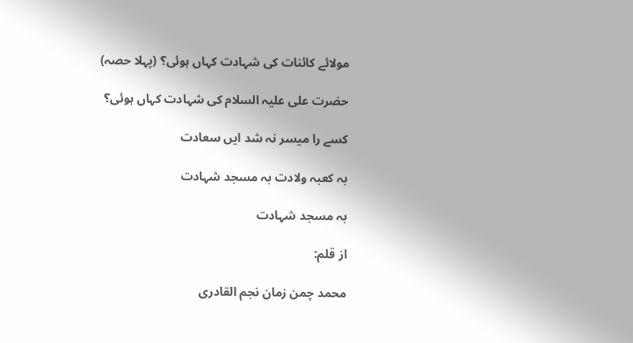مولائے کائنات کی شہادت کہاں ہوئی؟ (پہلا حصہ)

حضرت علی علیہ السلام کی شہادت کہاں ہوئی؟

کسے را میسر نہ شد ایں سعادت

بہ کعبہ ولادت بہ مسجد شہادت

بہ مسجد شہادت

از قلم:

محمد چمن زمان نجم القادری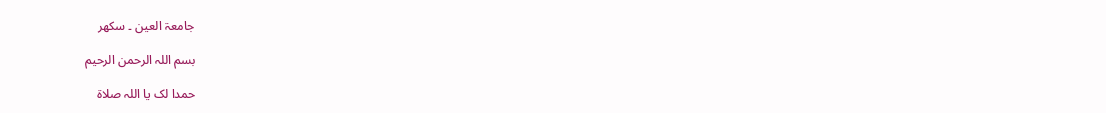جامعۃ العین ۔ سکھر

بسم اللہ الرحمن الرحیم

حمدا لک یا اللہ صلاۃ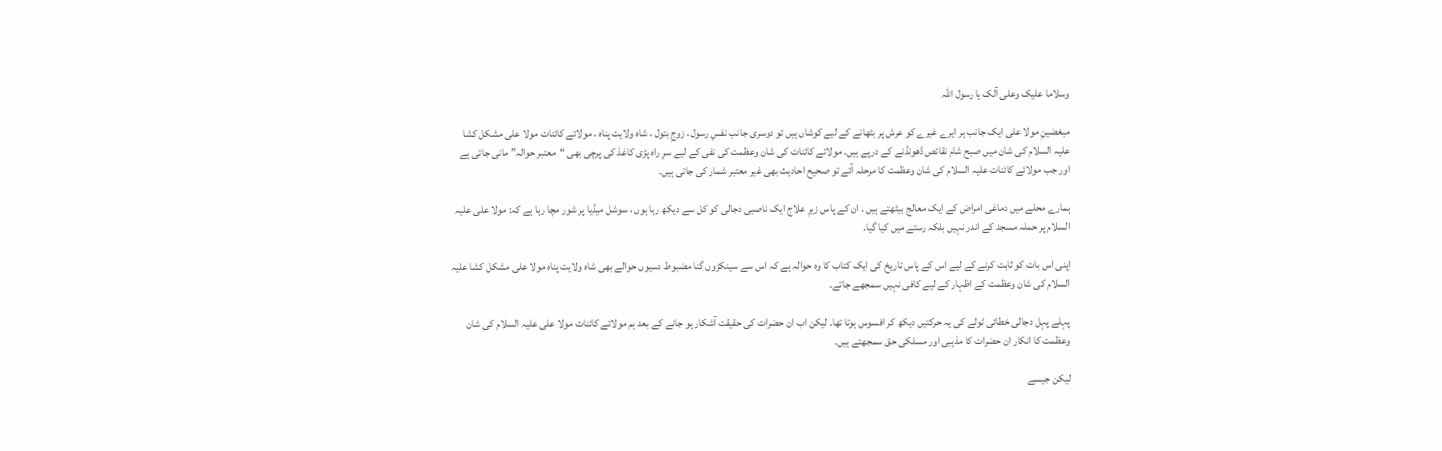وسلاما علیک وعلی آلک یا رسول اللہ

مبغضینِ مولا علی ایک جانب ہر ایرے غیرے کو عرش پر بٹھانے کے لیے کوشاں ہیں تو دوسری جانب نفسِ رسول ، زوجِ بتول ، شاہ ولایت پناہ ، مولائے کائنات مولا علی مشکل کشا علیہ السلام کی شان میں صبح شام نقائص ڈھونڈنے کے درپے ہیں۔ مولائے کائنات کی شان وعظمت کی نفی کے لیے سرِ راہ پڑی کاغذ کی پرچی بھی “معتبر حوالہ” مانی جاتی ہے اور جب مولائے کائنات علیہ السلام کی شان وعظمت کا مرحلہ آئے تو صحیح احادیث بھی غیر معتبر شمار کی جاتی ہیں۔

ہمارے محلے میں دماغی امراض کے ایک معالج بیٹھتے ہیں ۔ ان کے پاس زیرِ علاج ایک ناصبی دجالی کو کل سے دیکھ رہا ہوں ، سوشل میڈیا پر شور مچا رہا ہے کہ: مولا علی علیہ السلام پر حملہ مسجد کے اندر نہیں بلکہ رستے میں کیا گیا۔

اپنی اس بات کو ثابت کرنے کے لیے اس کے پاس تاریخ کی ایک کتاب کا وہ حوالہ ہے کہ اس سے سینکڑوں گنا مضبوط دسیوں حوالے بھی شاہ ولایت پناہ مولا علی مشکل کشا علیہ السلام کی شان وعظمت کے اظہار کے لیے کافی نہیں سمجھے جاتے۔

پہلے پہل دجالی خطائی ٹولے کی یہ حرکتیں دیکھ کر افسوس ہوتا تھا۔ لیکن اب ان حضرات کی حقیقت آشکار ہو جانے کے بعد ہم مولائے کائنات مولا علی علیہ السلام کی شان وعظمت کا انکار ان حضرات کا مذہبی اور مسلکی حق سمجھتے ہیں۔

لیکن جیسے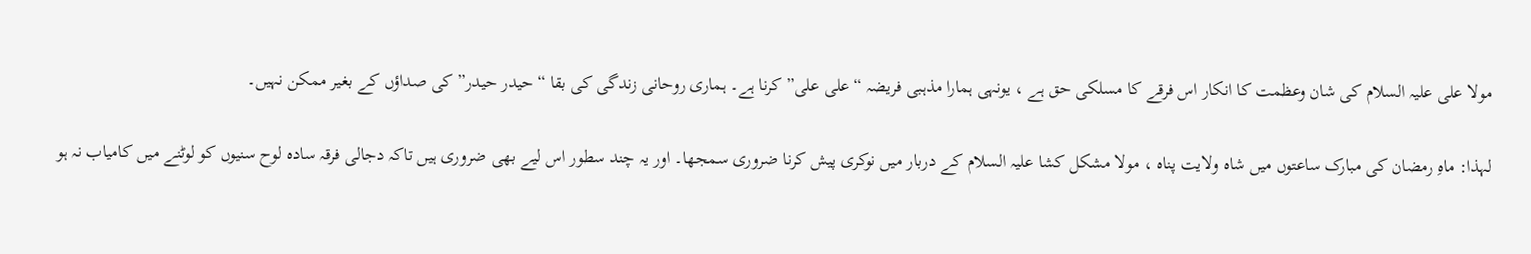مولا علی علیہ السلام کی شان وعظمت کا انکار اس فرقے کا مسلکی حق ہے ، یونہی ہمارا مذہبی فریضہ “علی علی” کرنا ہے۔ ہماری روحانی زندگی کی بقا “حیدر حیدر” کی صداؤں کے بغیر ممکن نہیں۔

لہذا: ماہِ رمضان کی مبارک ساعتوں میں شاہ ولایت پناہ ، مولا مشکل کشا علیہ السلام کے دربار میں نوکری پیش کرنا ضروری سمجھا۔ اور یہ چند سطور اس لیے بھی ضروری ہیں تاکہ دجالی فرقہ سادہ لوح سنیوں کو لوٹنے میں کامیاب نہ ہو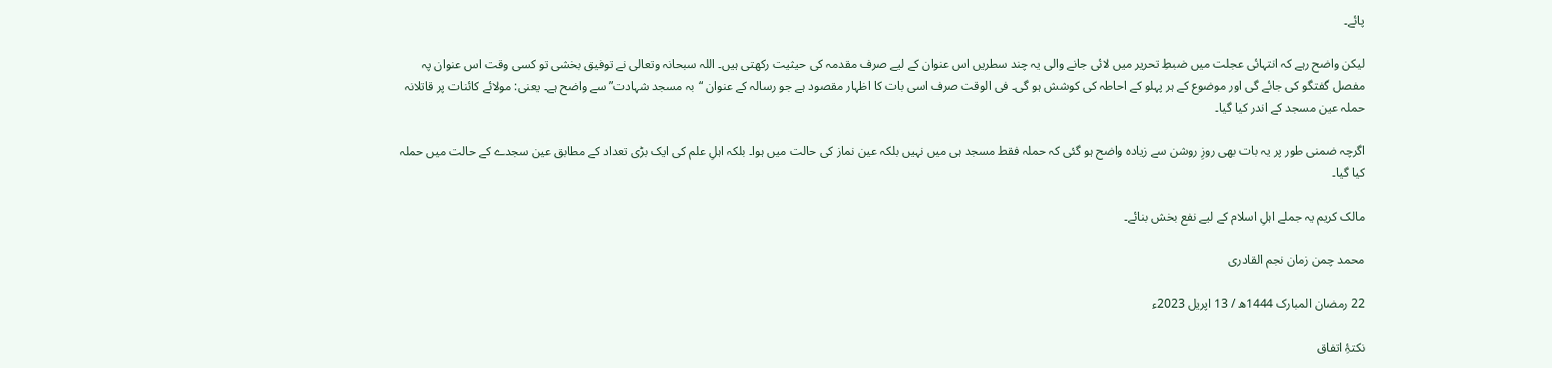پائے۔

لیکن واضح رہے کہ انتہائی عجلت میں ضبطِ تحریر میں لائی جانے والی یہ چند سطریں اس عنوان کے لیے صرف مقدمہ کی حیثیت رکھتی ہیں۔ اللہ سبحانہ وتعالی نے توفیق بخشی تو کسی وقت اس عنوان پہ مفصل گفتگو کی جائے گی اور موضوع کے ہر پہلو کے احاطہ کی کوشش ہو گی۔ فی الوقت صرف اسی بات کا اظہار مقصود ہے جو رسالہ کے عنوان “بہ مسجد شہادت” سے واضح ہے۔ یعنی: مولائے کائنات پر قاتلانہ حملہ عین مسجد کے اندر کیا گیا۔

اگرچہ ضمنی طور پر یہ بات بھی روزِ روشن سے زیادہ واضح ہو گئی کہ حملہ فقط مسجد ہی میں نہیں بلکہ عین نماز کی حالت میں ہوا۔ بلکہ اہلِ علم کی ایک بڑی تعداد کے مطابق عین سجدے کے حالت میں حملہ کیا گیا۔

مالک کریم یہ جملے اہلِ اسلام کے لیے نفع بخش بنائے۔

محمد چمن زمان نجم القادری

22 رمضان المبارک 1444ھ / 13 اپریل 2023ء

نکتۂِ اتفاق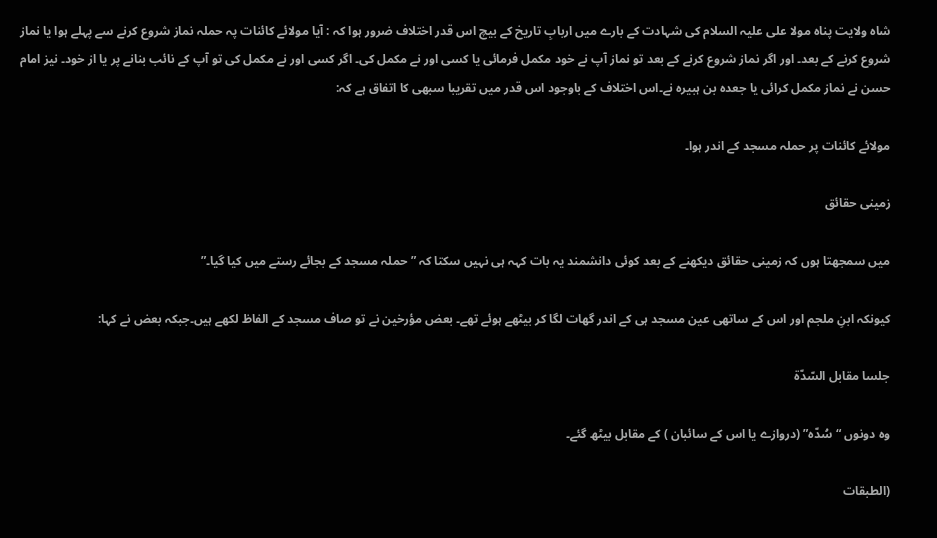شاہ ولایت پناہ مولا علی علیہ السلام کی شہادت کے بارے میں اربابِ تاریخ کے بیچ اس قدر اختلاف ضرور ہوا کہ : آیا مولائے کائنات پہ حملہ نماز شروع کرنے سے پہلے ہوا یا نماز شروع کرنے کے بعد۔ اور اگر نماز شروع کرنے کے بعد تو نماز آپ نے خود مکمل فرمائی یا کسی اور نے مکمل کی۔ اگر کسی اور نے مکمل کی تو آپ کے نائب بنانے پر یا از خود۔ نیز امام حسن نے نماز مکمل کرائی یا جعدہ بن ہبیرہ نے۔اس اختلاف کے باوجود اس قدر میں تقریبا سبھی کا اتفاق ہے کہ:

مولائے کائنات پر حملہ مسجد کے اندر ہوا۔

زمینی حقائق

میں سمجھتا ہوں کہ زمینی حقائق دیکھنے کے بعد کوئی دانشمند یہ بات کہہ ہی نہیں سکتا کہ ” حملہ مسجد کے بجائے رستے میں کیا گیا۔”

کیونکہ ابنِ ملجم اور اس کے ساتھی عین مسجد ہی کے اندر گھات لگا کر بیٹھے ہوئے تھے۔ بعض مؤرخین نے تو صاف مسجد کے الفاظ لکھے ہیں۔جبکہ بعض نے کہا:

جلسا مقابل ‌السّدّة

وہ دونوں “سُدّہ” (دروازے یا اس کے سائبان ) کے مقابل بیٹھ گئے۔

(الطبقات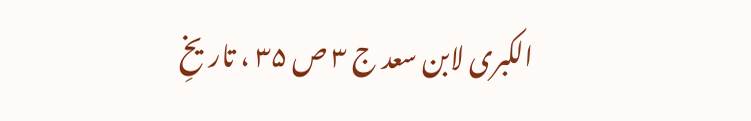الکبری لابن سعد ج ۳ ص ۳۵ ، تاریخِ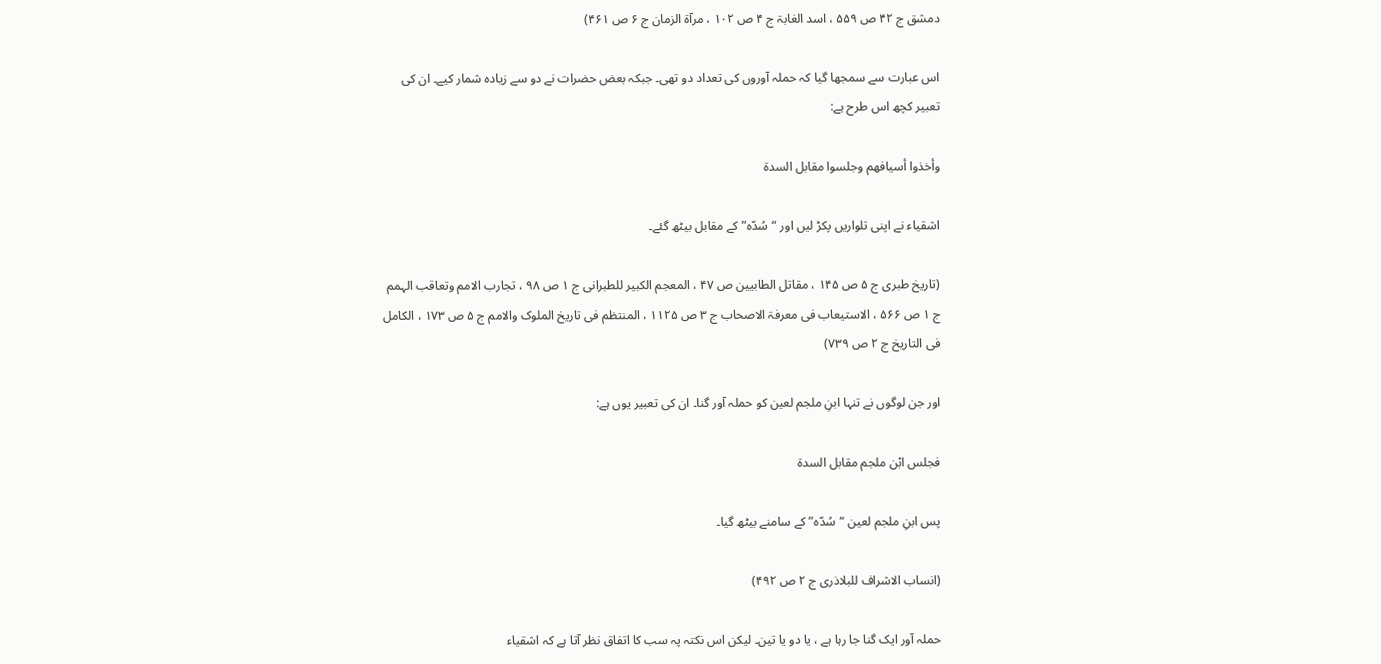دمشق ج ۴۲ ص ۵۵۹ ، اسد الغابۃ ج ۴ ص ۱۰۲ ، مرآۃ الزمان ج ۶ ص ۴۶۱)

اس عبارت سے سمجھا گیا کہ حملہ آوروں کی تعداد دو تھی۔ جبکہ بعض حضرات نے دو سے زیادہ شمار کیے۔ ان کی تعبیر کچھ اس طرح ہے:

وأخذوا أسيافهم وجلسوا مقابل ‌السدة

اشقیاء نے اپنی تلواریں پکڑ لیں اور “سُدّہ” کے مقابل بیٹھ گئے۔

(تاریخ طبری ج ۵ ص ۱۴۵ ، مقاتل الطابیین ص ۴۷ ، المعجم الکبیر للطبرانی ج ۱ ص ۹۸ ، تجارب الامم وتعاقب الہمم ج ۱ ص ۵۶۶ ، الاستیعاب فی معرفۃ الاصحاب ج ۳ ص ۱۱۲۵ ، المنتظم فی تاریخ الملوک والامم ج ۵ ص ۱۷۳ ، الکامل فی التاریخ ج ۲ ص ۷۳۹)

اور جن لوگوں نے تنہا ابنِ ملجم لعین کو حملہ آور گنا۔ ان کی تعبیر یوں ہے:

فجلس ابْن ‌ملجم مقابل ‌السدة

پس ابنِ ملجم لعین “سُدّہ” کے سامنے بیٹھ گیا۔

(انساب الاشراف للبلاذری ج ۲ ص ۴۹۲)

حملہ آور ایک گنا جا رہا ہے ، یا دو یا تین۔ لیکن اس نکتہ پہ سب کا اتفاق نظر آتا ہے کہ اشقیاء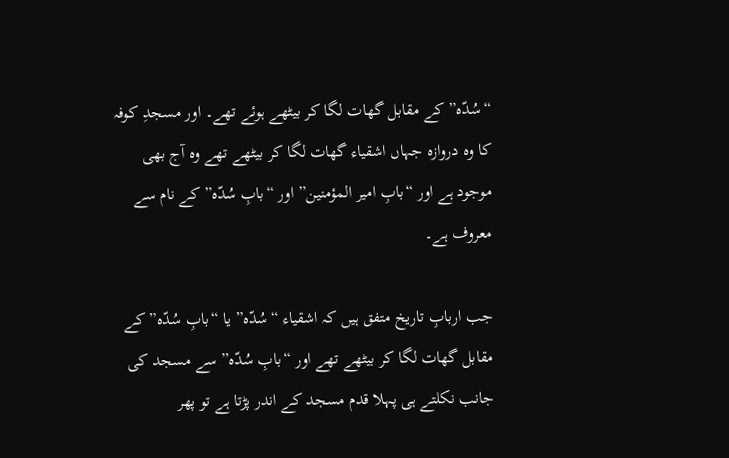“سُدّہ” کے مقابل گھات لگا کر بیٹھے ہوئے تھے۔ اور مسجدِ کوفہ کا وہ دروازہ جہاں اشقیاء گھات لگا کر بیٹھے تھے وہ آج بھی موجود ہے اور “بابِ امیر المؤمنین” اور “بابِ سُدّہ” کے نام سے معروف ہے۔

جب اربابِ تاریخ متفق ہیں کہ اشقیاء “سُدّہ” یا “بابِ سُدّہ” کے مقابل گھات لگا کر بیٹھے تھے اور “بابِ سُدّہ” سے مسجد کی جانب نکلتے ہی پہلا قدم مسجد کے اندر پڑتا ہے تو پھر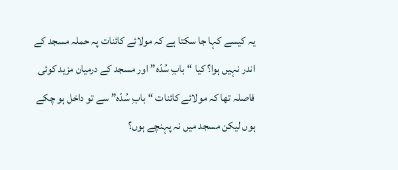یہ کیسے کہا جا سکتا ہے کہ مولائے کائنات پہ حملہ مسجد کے اندر نہیں ہوا؟ کیا “بابِ سُدّہ” اور مسجد کے درمیان مزید کوئی فاصلہ تھا کہ مولائے کائنات “بابِ سُدّہ” سے تو داخل ہو چکے ہوں لیکن مسجد میں نہ پہنچے ہوں؟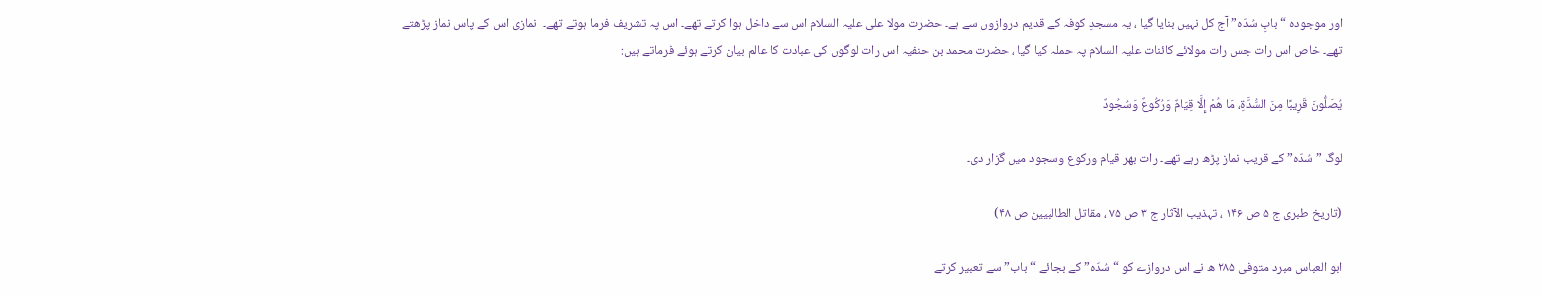اور موجودہ “بابِ سُدّہ” آج کل نہیں بنایا گیا ، یہ مسجدِ کوفہ کے قدیم دروازوں سے ہے۔ حضرت مولا علی علیہ السلام اس سے داخل ہوا کرتے تھے۔ اس پہ تشریف فرما ہوتے تھے۔  نمازی اس کے پاس نماز پڑھتے تھے۔ خاص اس رات جس رات مولائے کائنات علیہ السلام پہ حملہ کیا گیا ، حضرت محمد بن حنفیہ اس رات لوگوں کی عبادت کا عالم بیان کرتے ہوئے فرماتے ہیں:

يُصَلُّونَ ‌قَرِيبًا ‌مِنَ ‌السُّدَّةِ، مَا هُمْ إِلَّا قِيَامٌ وَرُكُوعٌ وَسُجُودٌ

لوگ ” سُدّہ” کے قریب نماز پڑھ رہے تھے۔ رات بھر قیام ورکوع وسجود میں گزار دی۔

(تاریخ طبری ج ۵ ص ۱۴۶ ، تہذیب الآثار ج ۳ ص ۷۵ ، مقاتل الطالبیین ص ۴۸)

ابو العباس مبرد متوفی ۲۸۵ ھ نے اس دروازے کو “سُدّہ” کے بجائے “باب” سے تعبیر کرتے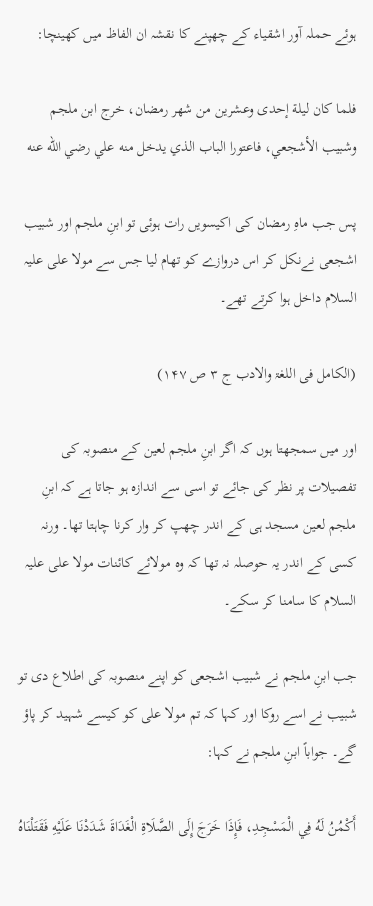ہوئے حملہ آور اشقیاء کے چھپنے کا نقشہ ان الفاظ میں کھینچا:

فلما كان ليلة إحدى وعشرين من شهر رمضان، خرج ابن ‌ملجم وشبيب الأشجعي، فاعتورا الباب الذي يدخل منه علي رضي الله عنه

پس جب ماہِ رمضان کی اکیسویں رات ہوئی تو ابنِ ملجم اور شبیب اشجعی نےنکل کر اس دروازے کو تھام لیا جس سے مولا علی علیہ السلام داخل ہوا کرتے تھے۔

(الکامل فی اللغۃ والادب ج ۳ ص ۱۴۷)

اور میں سمجھتا ہوں کہ اگر ابنِ ملجم لعین کے منصوبہ کی تفصیلات پر نظر کی جائے تو اسی سے اندازہ ہو جاتا ہے کہ ابنِ ملجم لعین مسجد ہی کے اندر چھپ کر وار کرنا چاہتا تھا۔ ورنہ کسی کے اندر یہ حوصلہ نہ تھا کہ وہ مولائے کائنات مولا علی علیہ السلام کا سامنا کر سکے۔

جب ابنِ ملجم نے شبیب اشجعی کو اپنے منصوبہ کی اطلاع دی تو شبیب نے اسے روکا اور کہا کہ تم مولا علی کو کیسے شہید کر پاؤ گے۔ جواباً ابنِ ملجم نے کہا:

أَكْمُنُ ‌لَهُ ‌فِي ‌الْمَسْجِدِ، فَإِذَا خَرَجَ إِلَى الصَّلَاةِ الْغَدَاةَ شَدَدْنَا عَلَيْهِ فَقَتَلْنَاهُ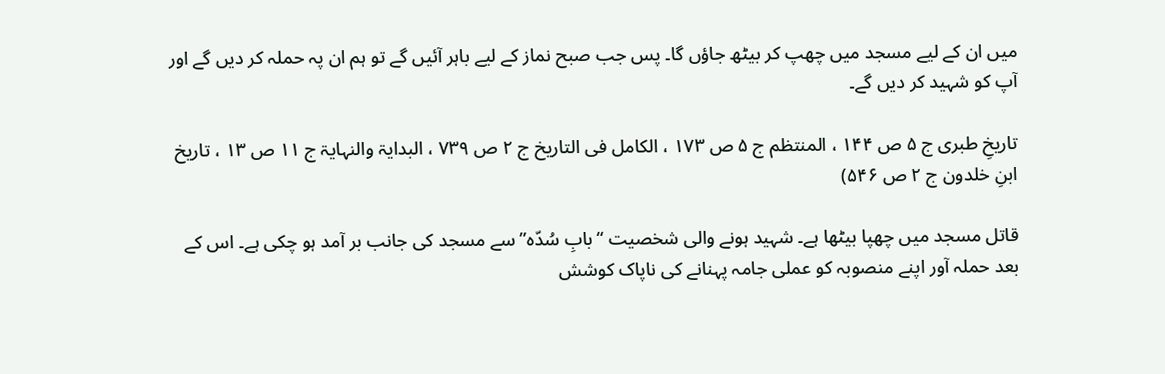میں ان کے لیے مسجد میں چھپ کر بیٹھ جاؤں گا۔ پس جب صبح نماز کے لیے باہر آئیں گے تو ہم ان پہ حملہ کر دیں گے اور آپ کو شہید کر دیں گے۔

تاریخِ طبری ج ۵ ص ۱۴۴ ، المنتظم ج ۵ ص ۱۷۳ ، الکامل فی التاریخ ج ۲ ص ۷۳۹ ، البدایۃ والنہایۃ ج ۱۱ ص ۱۳ ، تاریخ ابنِ خلدون ج ۲ ص ۵۴۶)

قاتل مسجد میں چھپا بیٹھا ہے۔ شہید ہونے والی شخصیت “بابِ سُدّہ” سے مسجد کی جانب بر آمد ہو چکی ہے۔ اس کے بعد حملہ آور اپنے منصوبہ کو عملی جامہ پہنانے کی ناپاک کوشش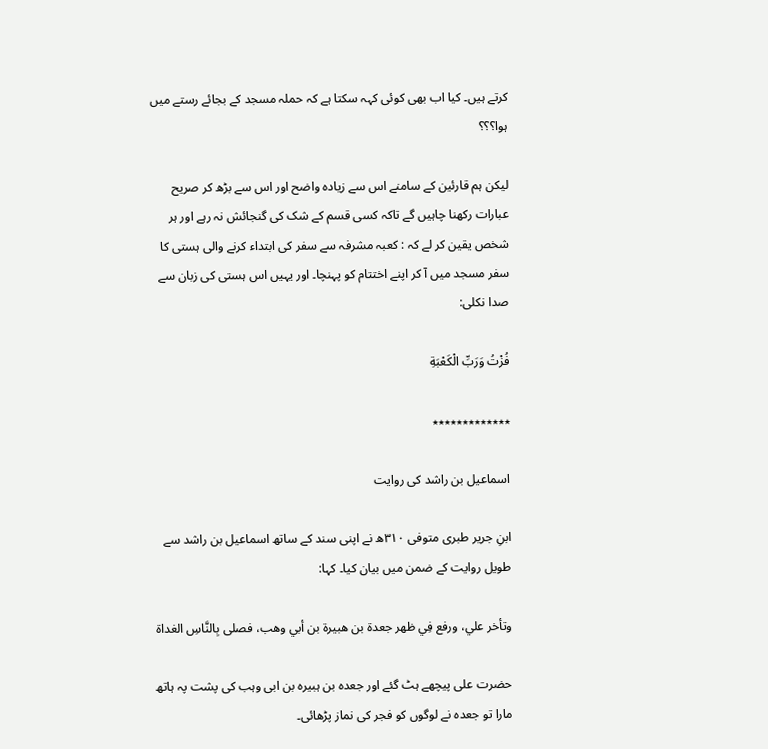کرتے ہیں۔ کیا اب بھی کوئی کہہ سکتا ہے کہ حملہ مسجد کے بجائے رستے میں ہوا؟؟؟

لیکن ہم قارئین کے سامنے اس سے زیادہ واضح اور اس سے بڑھ کر صریح عبارات رکھنا چاہیں گے تاکہ کسی قسم کے شک کی گنجائش نہ رہے اور ہر شخص یقین کر لے کہ : کعبہ مشرفہ سے سفر کی ابتداء کرنے والی ہستی کا سفر مسجد میں آ کر اپنے اختتام کو پہنچا۔ اور یہیں اس ہستی کی زبان سے صدا نکلی:

فُزْتُ ‌وَرَبِّ ‌الْكَعْبَةِ

٭٭٭٭٭٭٭٭٭٭٭٭٭

اسماعیل بن راشد کی روایت

ابنِ جریر طبری متوفی ۳۱۰ھ نے اپنی سند کے ساتھ اسماعیل بن راشد سے طویل روایت کے ضمن میں بیان کیا۔ کہا:

وتأخر علي، ورفع فِي ظهر ‌جعدة بن هبيرة بن أبي وهب، فصلى بِالنَّاسِ الغداة

حضرت علی پیچھے ہٹ گئے اور جعدہ بن ہبیرہ بن ابی وہب کی پشت پہ ہاتھ مارا تو جعدہ نے لوگوں کو فجر کی نماز پڑھائی۔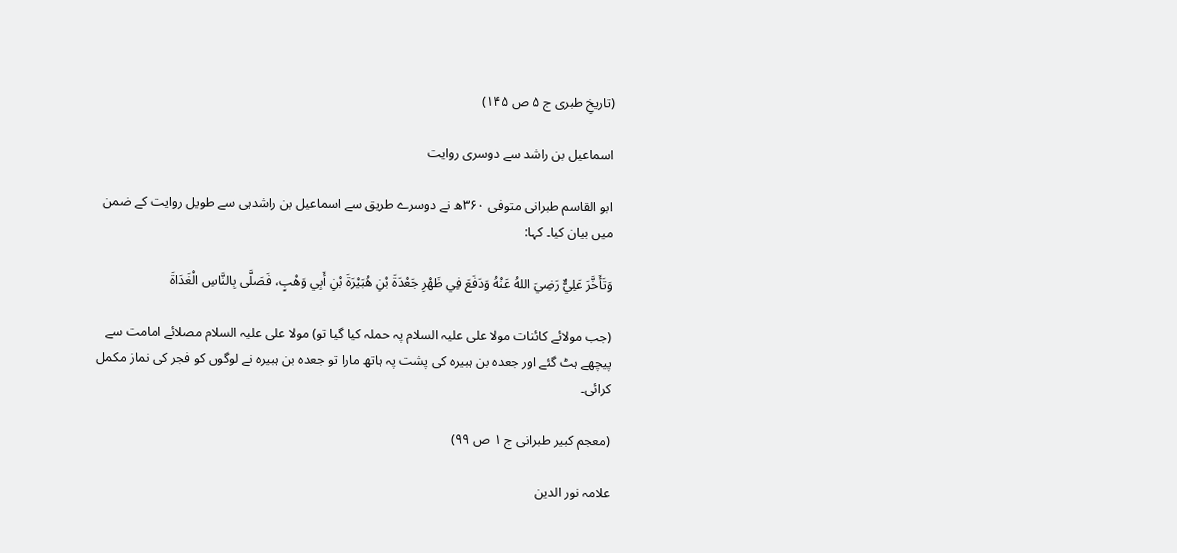(تاریخِ طبری ج ۵ ص ۱۴۵)

اسماعیل بن راشد سے دوسری روایت

ابو القاسم طبرانی متوفی ۳۶۰ھ نے دوسرے طریق سے اسماعیل بن راشدہی سے طویل روایت کے ضمن میں بیان کیا۔ کہا:

وَتَأَخَّرَ عَلِيٌّ رَضِيَ اللهُ عَنْهُ وَدَفَعَ فِي ظَهْرِ ‌جَعْدَةَ بْنِ هُبَيْرَةَ بْنِ أَبِي وَهْبٍ، فَصَلَّى بِالنَّاسِ الْغَدَاةَ

(جب مولائے کائنات مولا علی علیہ السلام پہ حملہ کیا گیا تو) مولا علی علیہ السلام مصلائے امامت سے پیچھے ہٹ گئے اور جعدہ بن ہبیرہ کی پشت پہ ہاتھ مارا تو جعدہ بن ہبیرہ نے لوگوں کو فجر کی نماز مکمل کرائی۔

(معجم کبیر طبرانی ج ۱ ص ۹۹)

علامہ نور الدین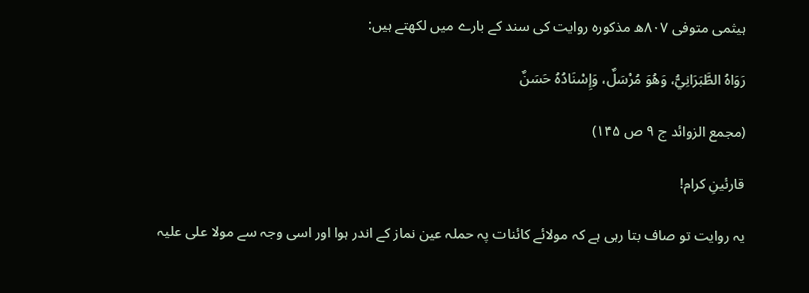ہیثمی متوفی ۸۰۷ھ مذکورہ روایت کی سند کے بارے میں لکھتے ہیں:

رَوَاهُ الطَّبَرَانِيُّ، وَهُوَ مُرْسَلٌ، وَإِسْنَادُهُ حَسَنٌ

(مجمع الزوائد ج ۹ ص ۱۴۵)

قارئینِ کرام!

یہ روایت تو صاف بتا رہی ہے کہ مولائے کائنات پہ حملہ عین نماز کے اندر ہوا اور اسی وجہ سے مولا علی علیہ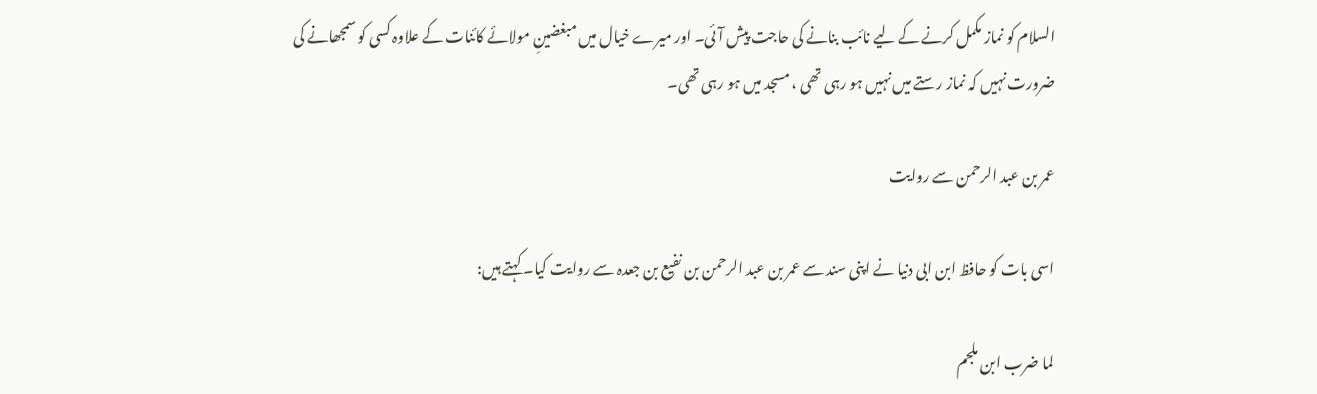السلام کو نماز مکمل کرنے کے لیے نائب بنانے کی حاجت پیش آئی۔ اور میرے خیال میں مبغضینِ مولائے کائنات کے علاوہ کسی کو سمجھانے کی ضرورت نہیں کہ نماز رستے میں نہیں ہو رہی تھی ، مسجد میں ہو رہی تھی۔

عمر بن عبد الرحمن سے روایت

اسی بات کو حافظ ابن ابی دنیا نے اپنی سند سے عمر بن عبد الرحمن بن نفیع بن جعدہ سے روایت کیا۔ کہتے ہیں:

لما ضرب ابن ملجم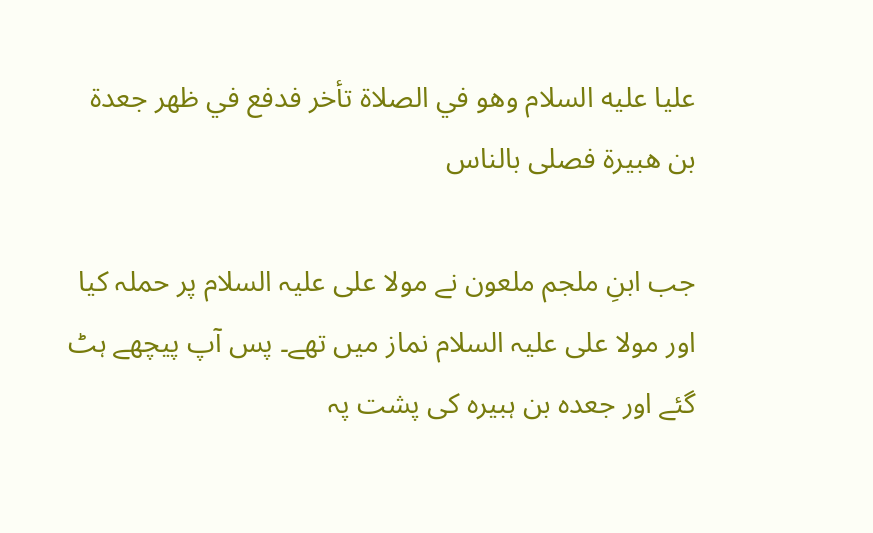عليا عليه السلام وهو في الصلاة تأخر فدفع في ظهر جعدة بن هبيرة فصلى بالناس

جب ابنِ ملجم ملعون نے مولا علی علیہ السلام پر حملہ کیا اور مولا علی علیہ السلام نماز میں تھے۔ پس آپ پیچھے ہٹ گئے اور جعدہ بن ہبیرہ کی پشت پہ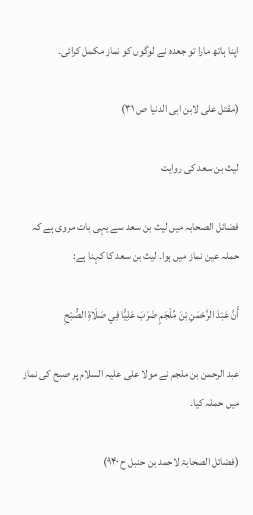اپنا ہاتھ مارا تو جعدہ نے لوگوں کو نماز مکمل کرائی۔

(مقتل علی لابن ابی الدنیا ص ۳۱)

لیث بن سعد کی روایت

فضائل الصحابہ میں لیث بن سعد سے یہی بات مروی ہے کہ حملہ عین نماز میں ہوا۔ لیث بن سعد کا کہنا ہے:

أَنَّ عَبْدَ الرَّحْمَنِ بْنَ مُلْجَمٍ ‌ضَرَبَ ‌عَلِيًّا ‌فِي ‌صَلَاةِ ‌الصُّبْحِ

عبد الرحمن بن ملجم نے مولا علی علیہ السلام پر صبح کی نماز میں حملہ کیا۔

(فضائل الصحابۃ لاحمد بن حنبل ح ۹۴۰)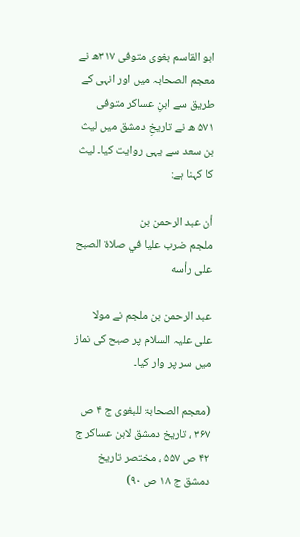ابو القاسم بغوی متوفی ۳۱۷ھ نے معجم الصحابہ میں اور انہی کے طریق سے ابنِ عساکر متوفی    ۵۷۱ ھ نے تاریخِ دمشق میں لیث بن سعد سے یہی روایت کیا۔ لیث کا کہنا ہے:

أن عبد الرحمن بن ملجم ‌ضرب ‌عليا ‌في ‌صلاة ‌الصبح على رأسه

عبد الرحمن بن ملجم نے مولا علی علیہ السلام پر صبح کی نماز میں سر پر وار کیا۔

(معجم الصحابۃ للبغوی ج ۴ ص ۳۶۷ ، تاريخ دمشق لابن عساكر ج ۴۲ ص ۵۵۷ ، مختصر تاريخ دمشق ج ۱۸ ص ۹۰)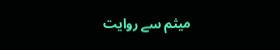میثم سے روایت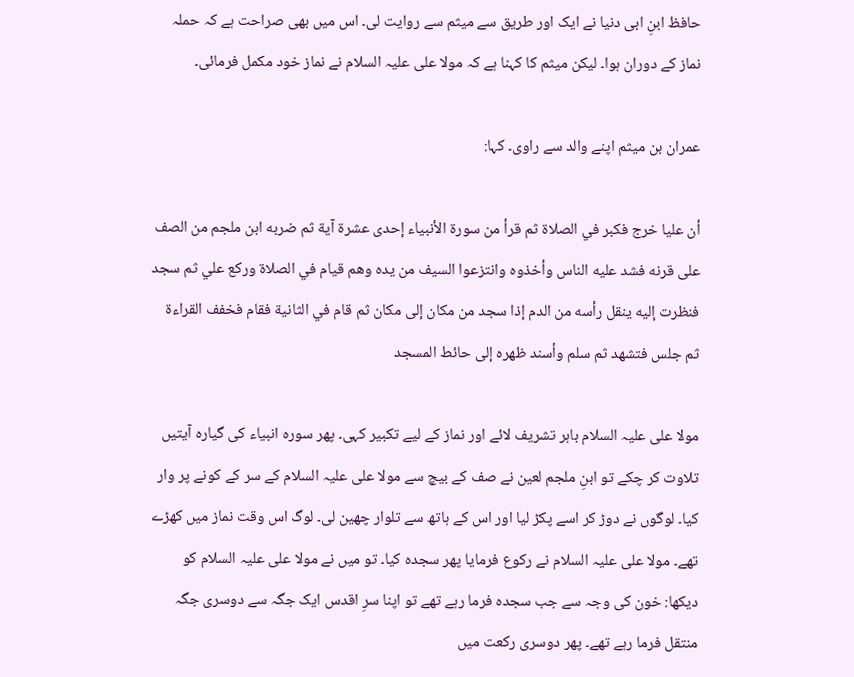حافظ ابنِ ابی دنیا نے ایک اور طریق سے میثم سے روایت لی۔ اس میں بھی صراحت ہے کہ حملہ نماز کے دوران ہوا۔ لیکن میثم کا کہنا ہے کہ مولا علی علیہ السلام نے نماز خود مکمل فرمائی۔

عمران بن میثم اپنے والد سے راوی۔ کہا:

أن عليا خرج فكبر في الصلاة ثم قرأ من سورة الأنبياء إحدى عشرة آية ثم ضربه ابن ملجم من الصف على قرنه فشد عليه الناس وأخذوه وانتزعوا السيف من يده وهم قيام في الصلاة وركع علي ثم سجد فنظرت إليه ينقل رأسه من الدم إذا سجد من مكان إلى مكان ثم قام في الثانية فقام فخفف القراءة ثم جلس فتشهد ثم سلم وأسند ظهره إلى حائط المسجد

مولا علی علیہ السلام باہر تشریف لائے اور نماز کے لیے تکبیر کہی۔ پھر سورہ انبیاء کی گیارہ آیتیں تلاوت کر چکے تو ابنِ ملجم لعین نے صف کے بیچ سے مولا علی علیہ السلام کے سر کے کونے پر وار کیا۔ لوگوں نے دوڑ کر اسے پکڑ لیا اور اس کے ہاتھ سے تلوار چھین لی۔ لوگ اس وقت نماز میں کھڑے تھے۔ مولا علی علیہ السلام نے رکوع فرمایا پھر سجدہ کیا۔ تو میں نے مولا علی علیہ السلام کو دیکھا: خون کی وجہ سے جب سجدہ فرما رہے تھے تو اپنا سرِ اقدس ایک جگہ سے دوسری جگہ منتقل فرما رہے تھے۔ پھر دوسری رکعت میں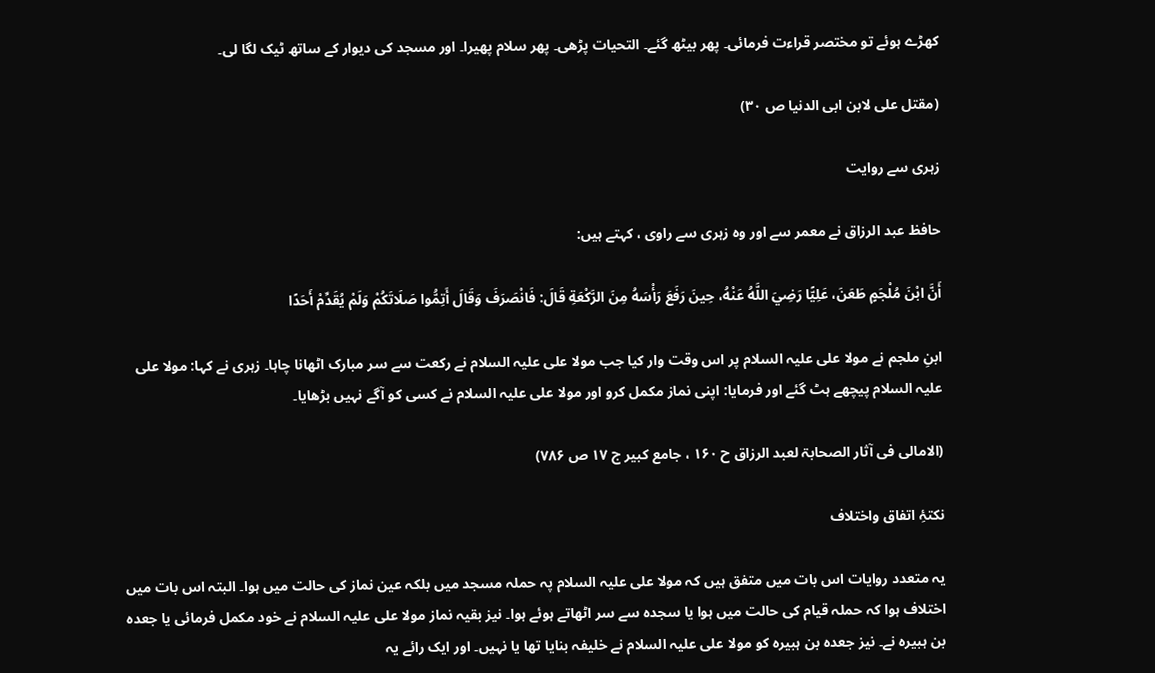کھڑے ہوئے تو مختصر قراءت فرمائی۔ پھر بیٹھ گئے۔ التحیات پڑھی۔ پھر سلام پھیرا۔ اور مسجد کی دیوار کے ساتھ ٹیک لگا لی۔

(مقتل علی لابن ابی الدنیا ص ۳۰)

زہری سے روایت

حافظ عبد الرزاق نے معمر سے اور وہ زہری سے راوی ، کہتے ہیں:

أَنَّ ابْنَ ‌مُلْجَمٍ طَعَنَ، عَلِيًّا رَضِيَ اللَّهُ عَنْهُ، ‌حِينَ ‌رَفَعَ ‌رَأْسَهُ ‌مِنَ ‌الرَّكْعَةِ قَالَ: فَانْصَرَفَ وَقَالَ أَتِمُّوا صَلَاتَكُمْ وَلَمْ يُقَدِّمْ أَحَدًا

ابنِ ملجم نے مولا علی علیہ السلام پر اس وقت وار کیا جب مولا علی علیہ السلام نے رکعت سے سر مبارک اٹھانا چاہا۔ زہری نے کہا: مولا علی علیہ السلام پیچھے ہٹ گئے اور فرمایا: اپنی نماز مکمل کرو اور مولا علی علیہ السلام نے کسی کو آگے نہیں بڑھایا۔

(الامالی فی آثار الصحابۃ لعبد الرزاق ح ۱۶۰ ، جامع کبیر ج ۱۷ ص ۷۸۶)

نکتۂِ اتفاق واختلاف

یہ متعدد روایات اس بات میں متفق ہیں کہ مولا علی علیہ السلام پہ حملہ مسجد میں بلکہ عین نماز کی حالت میں ہوا۔ البتہ اس بات میں اختلاف ہوا کہ حملہ قیام کی حالت میں ہوا یا سجدہ سے سر اٹھاتے ہوئے ہوا۔ نیز بقیہ نماز مولا علی علیہ السلام نے خود مکمل فرمائی یا جعدہ بن ہبیرہ نے۔ نیز جعدہ بن ہبیرہ کو مولا علی علیہ السلام نے خلیفہ بنایا تھا یا نہیں۔ اور ایک رائے یہ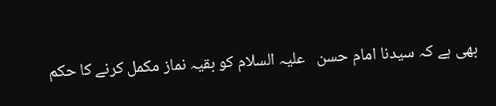بھی ہے کہ سیدنا امام حسن   علیہ السلام کو بقیہ نماز مکمل کرنے کا حکم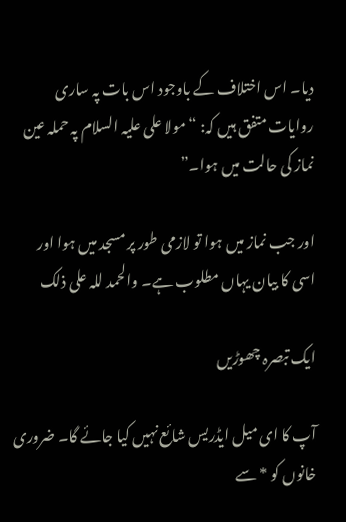دیا۔ اس اختلاف کے باوجود اس بات پہ ساری روایات متفق ہیں کہ: “مولا علی علیہ السلام پہ حملہ عین نماز کی حالت میں ہوا۔”

اور جب نماز میں ہوا تو لازمی طور پر مسجد میں ہوا اور اسی کا بیان یہاں مطلوب ہے۔ والحمد للہ علی ذلک

ایک تبصرہ چھوڑیں

آپ کا ای میل ایڈریس شائع نہیں کیا جائے گا۔ ضروری خانوں کو * سے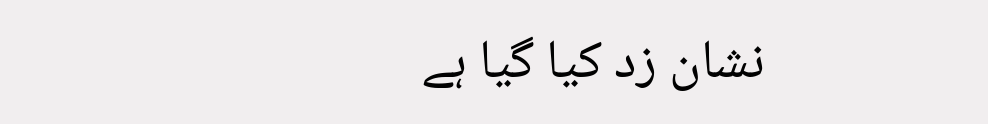نشان زد کیا گیا ہے